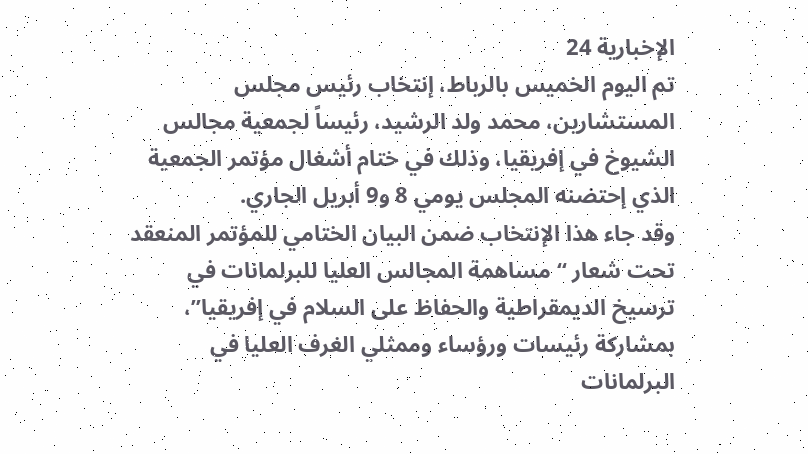الإخبارية 24
تم اليوم الخميس بالرباط، إنتخاب رئيس مجلس المستشارين، محمد ولد الرشيد، رئيساً لجمعية مجالس الشيوخ في إفريقيا، وذلك في ختام أشغال مؤتمر الجمعية الذي إحتضنه المجلس يومي 8 و9 أبريل الجاري.
وقد جاء هذا الإنتخاب ضمن البيان الختامي للمؤتمر المنعقد تحت شعار “مساهمة المجالس العليا للبرلمانات في ترسيخ الديمقراطية والحفاظ على السلام في إفريقيا”، بمشاركة رئيسات ورؤساء وممثلي الغرف العليا في البرلمانات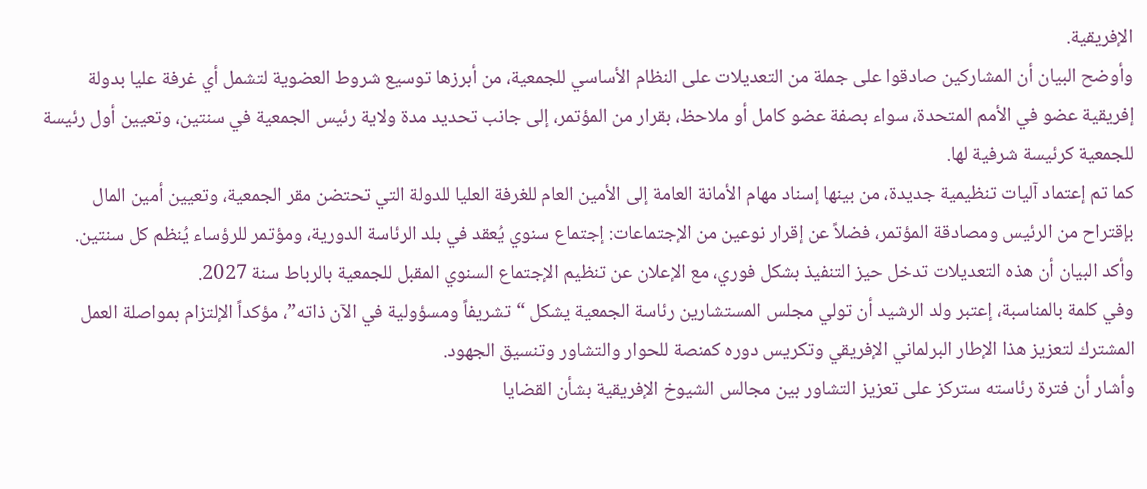الإفريقية.
وأوضح البيان أن المشاركين صادقوا على جملة من التعديلات على النظام الأساسي للجمعية، من أبرزها توسيع شروط العضوية لتشمل أي غرفة عليا بدولة إفريقية عضو في الأمم المتحدة، سواء بصفة عضو كامل أو ملاحظ، بقرار من المؤتمر، إلى جانب تحديد مدة ولاية رئيس الجمعية في سنتين، وتعيين أول رئيسة للجمعية كرئيسة شرفية لها.
كما تم إعتماد آليات تنظيمية جديدة، من بينها إسناد مهام الأمانة العامة إلى الأمين العام للغرفة العليا للدولة التي تحتضن مقر الجمعية، وتعيين أمين المال بإقتراح من الرئيس ومصادقة المؤتمر، فضلاً عن إقرار نوعين من الإجتماعات: إجتماع سنوي يُعقد في بلد الرئاسة الدورية، ومؤتمر للرؤساء يُنظم كل سنتين.
وأكد البيان أن هذه التعديلات تدخل حيز التنفيذ بشكل فوري، مع الإعلان عن تنظيم الإجتماع السنوي المقبل للجمعية بالرباط سنة 2027.
وفي كلمة بالمناسبة، إعتبر ولد الرشيد أن تولي مجلس المستشارين رئاسة الجمعية يشكل “تشريفاً ومسؤولية في الآن ذاته”، مؤكداً الإلتزام بمواصلة العمل المشترك لتعزيز هذا الإطار البرلماني الإفريقي وتكريس دوره كمنصة للحوار والتشاور وتنسيق الجهود.
وأشار أن فترة رئاسته ستركز على تعزيز التشاور بين مجالس الشيوخ الإفريقية بشأن القضايا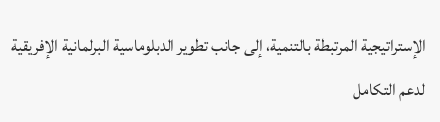الإستراتيجية المرتبطة بالتنمية، إلى جانب تطوير الدبلوماسية البرلمانية الإفريقية لدعم التكامل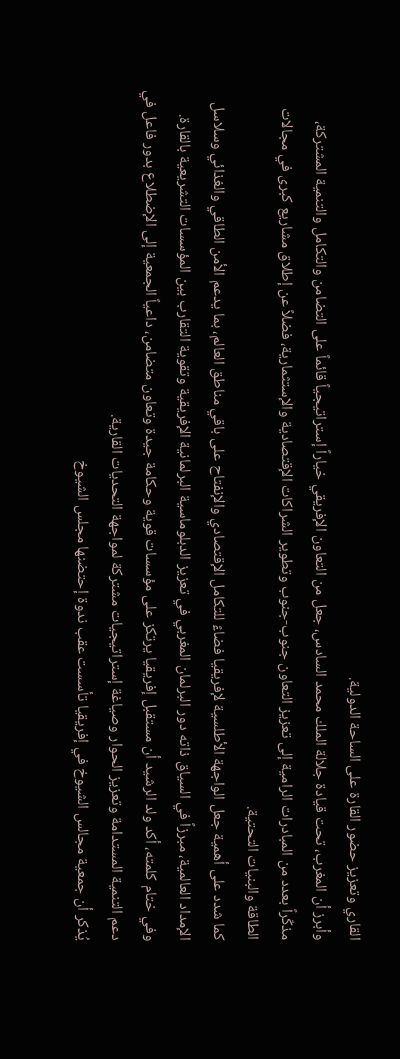القاري وتعزيز حضور القارة على الساحة الدولية.
وأبرز أن المغرب، تحت قيادة جلالة الملك محمد السادس، جعل من التعاون الإفريقي خياراً إستراتيجياً قائماً على التضامن والتكامل والتنمية المشتركة، مذكّراً بعدد من المبادرات الرامية إلى تعزيز التعاون جنوب-جنوب وتطوير الشراكات الإقتصادية والإستثمارية، فضلاً عن إطلاق مشاريع كبرى في مجالات الطاقة والبنيات التحتية.
كما شدد على أهمية جعل الواجهة الأطلسية لإفريقيا فضاءً للتكامل الإقتصادي والإنفتاح على باقي مناطق العالم، بما يدعم الأمن الطاقي والغذائي وسلاسل الإمداد العالمية، مبرزاً في السياق ذاته دور البرلمان المغربي في تعزيز الدبلوماسية البرلمانية الإفريقية وتقوية التقارب بين المؤسسات التشريعية بالقارة.
وفي ختام كلمته، أكد ولد الرشيد أن مستقبل إفريقيا يرتكز على مؤسسات قوية وحكامة جيدة وتعاون متضامن، داعياً الجمعية إلى الإضطلاع بدور فاعل في دعم التنمية المستدامة وتعزيز الحوار وصياغة إستراتيجيات مشتركة لمواجهة التحديات القارية.
يُذكر أن جمعية مجالس الشيوخ في إفريقيا تأسست عقب ندوة إحتضنها مجلس الشيوخ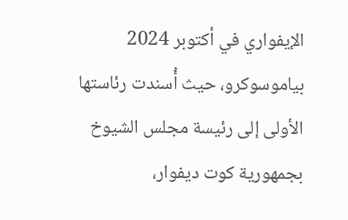الإيفواري في أكتوبر 2024 بياموسوكرو، حيث أُسندت رئاستها الأولى إلى رئيسة مجلس الشيوخ بجمهورية كوت ديفوار،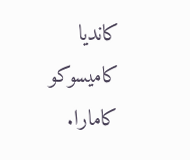كانديا كاميسوكو كامارا.